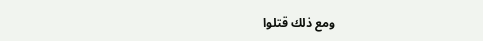ومع ذلك قتلوا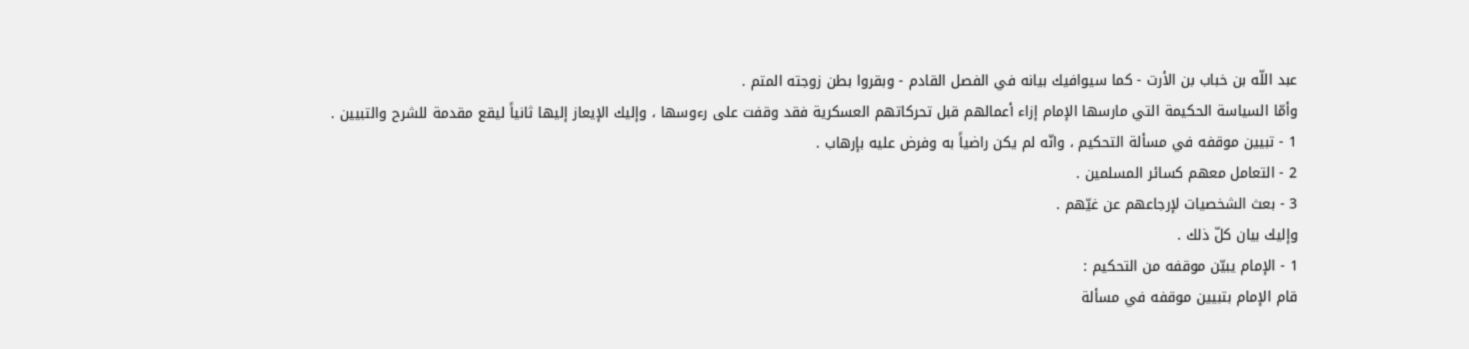عبد اللّه بن خباب بن الأرت - كما سيوافيك بيانه في الفصل القادم - وبقروا بطن زوجته المتم .
وأمّا السياسة الحكيمة التي مارسها الإمام إزاء أعمالهم قبل تحركاتهم العسكرية فقد وقفت على رءوسها ، وإليك الإيعاز إليها ثانياً ليقع مقدمة للشرح والتبيين .
1 - تبيين موقفه في مسألة التحكيم ، وانّه لم يكن راضياً به وفرض عليه بإرهاب .
2 - التعامل معهم كسائر المسلمين .
3 - بعث الشخصيات لإرجاعهم عن غيّهم .
وإليك بيان كلّ ذلك .
1 - الإمام يبيّن موقفه من التحكيم :
قام الإمام بتبيين موقفه في مسألة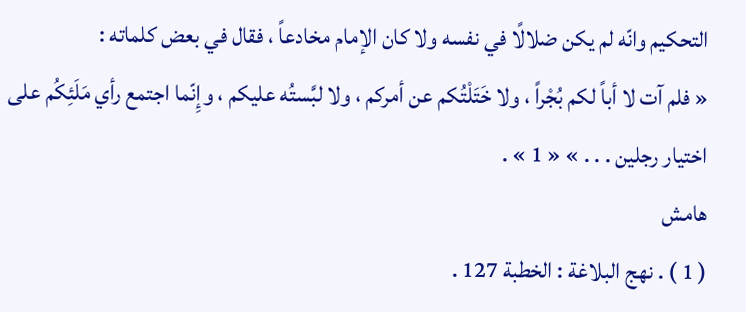التحكيم وانّه لم يكن ضلالًا في نفسه ولا كان الإمام مخادعاً ، فقال في بعض كلماته :
« فلم آت لا أباً لكم بُجْراً ، ولا خَتَلْتُكم عن أمركم ، ولا لبَّستُه عليكم ، وإِنّما اجتمع رأي مَلَئِكُم على اختيار رجلين . . . » « 1 » .
هامش
( 1 ) . نهج البلاغة : الخطبة 127 .